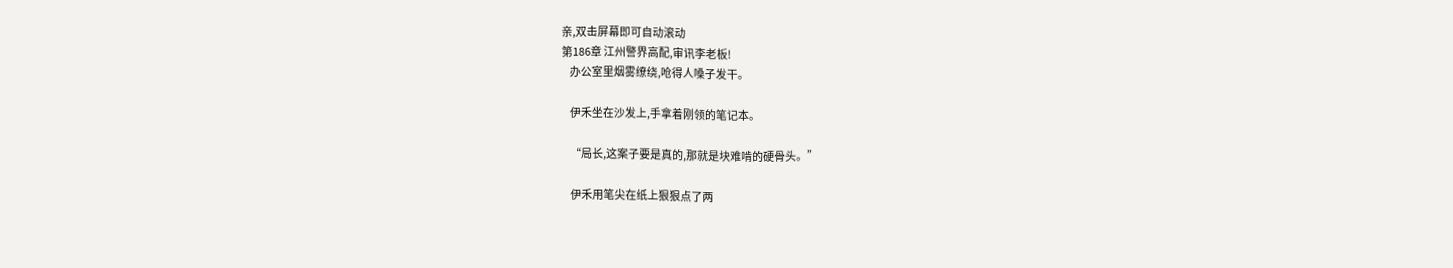亲,双击屏幕即可自动滚动
第186章 江州警界高配,审讯李老板!
    办公室里烟雾缭绕,呛得人嗓子发干。

    伊禾坐在沙发上,手拿着刚领的笔记本。

    “局长,这案子要是真的,那就是块难啃的硬骨头。”

    伊禾用笔尖在纸上狠狠点了两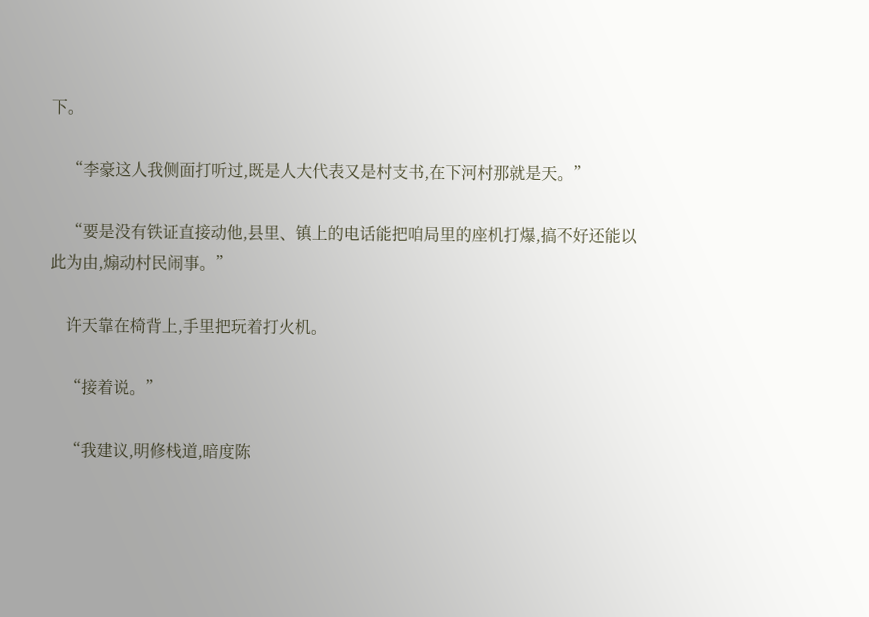下。

    “李豪这人我侧面打听过,既是人大代表又是村支书,在下河村那就是天。”

    “要是没有铁证直接动他,县里、镇上的电话能把咱局里的座机打爆,搞不好还能以此为由,煽动村民闹事。”

    许天靠在椅背上,手里把玩着打火机。

    “接着说。”

    “我建议,明修栈道,暗度陈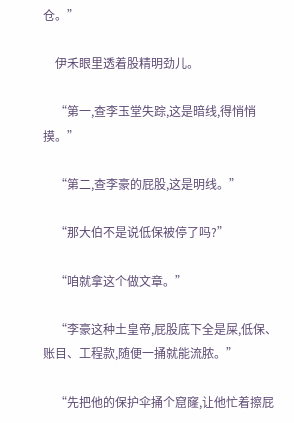仓。”

    伊禾眼里透着股精明劲儿。

    “第一,查李玉堂失踪,这是暗线,得悄悄摸。”

    “第二,查李豪的屁股,这是明线。”

    “那大伯不是说低保被停了吗?”

    “咱就拿这个做文章。”

    “李豪这种土皇帝,屁股底下全是屎,低保、账目、工程款,随便一捅就能流脓。”

    “先把他的保护伞捅个窟窿,让他忙着擦屁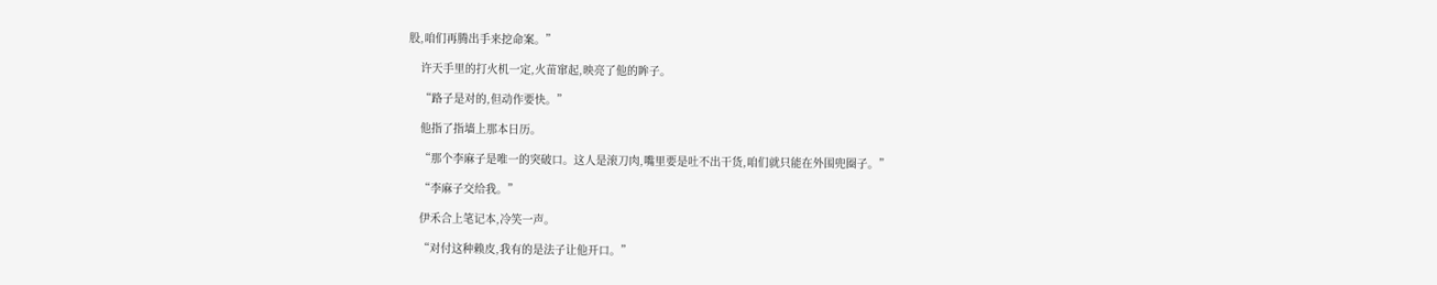股,咱们再腾出手来挖命案。”

    许天手里的打火机一定,火苗窜起,映亮了他的眸子。

    “路子是对的,但动作要快。”

    他指了指墙上那本日历。

    “那个李麻子是唯一的突破口。这人是滚刀肉,嘴里要是吐不出干货,咱们就只能在外围兜圈子。”

    “李麻子交给我。”

    伊禾合上笔记本,冷笑一声。

    “对付这种赖皮,我有的是法子让他开口。”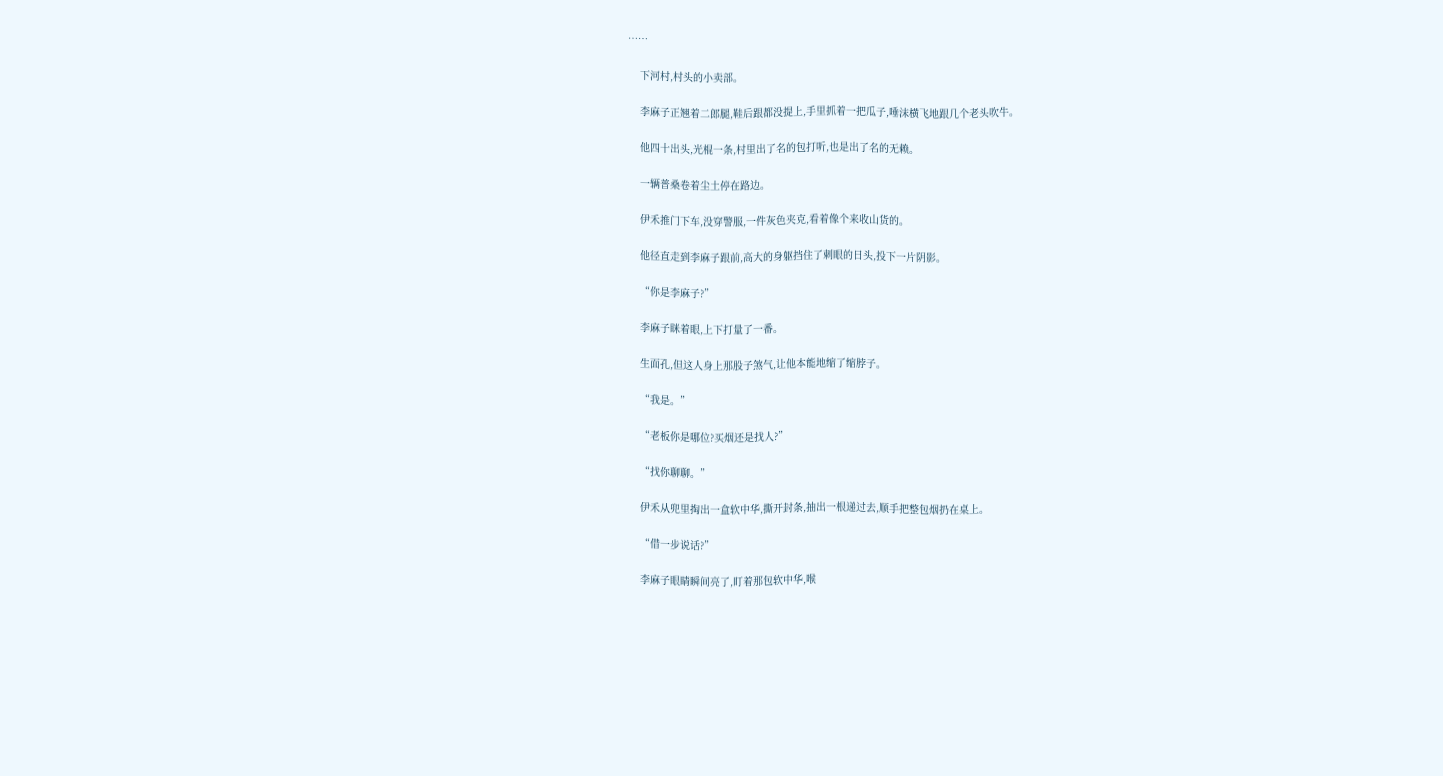……

    下河村,村头的小卖部。

    李麻子正翘着二郎腿,鞋后跟都没提上,手里抓着一把瓜子,唾沫横飞地跟几个老头吹牛。

    他四十出头,光棍一条,村里出了名的包打听,也是出了名的无赖。

    一辆普桑卷着尘土停在路边。

    伊禾推门下车,没穿警服,一件灰色夹克,看着像个来收山货的。

    他径直走到李麻子跟前,高大的身躯挡住了刺眼的日头,投下一片阴影。

    “你是李麻子?”

    李麻子眯着眼,上下打量了一番。

    生面孔,但这人身上那股子煞气,让他本能地缩了缩脖子。

    “我是。”

    “老板你是哪位?买烟还是找人?”

    “找你聊聊。”

    伊禾从兜里掏出一盒软中华,撕开封条,抽出一根递过去,顺手把整包烟扔在桌上。

    “借一步说话?”

    李麻子眼睛瞬间亮了,盯着那包软中华,喉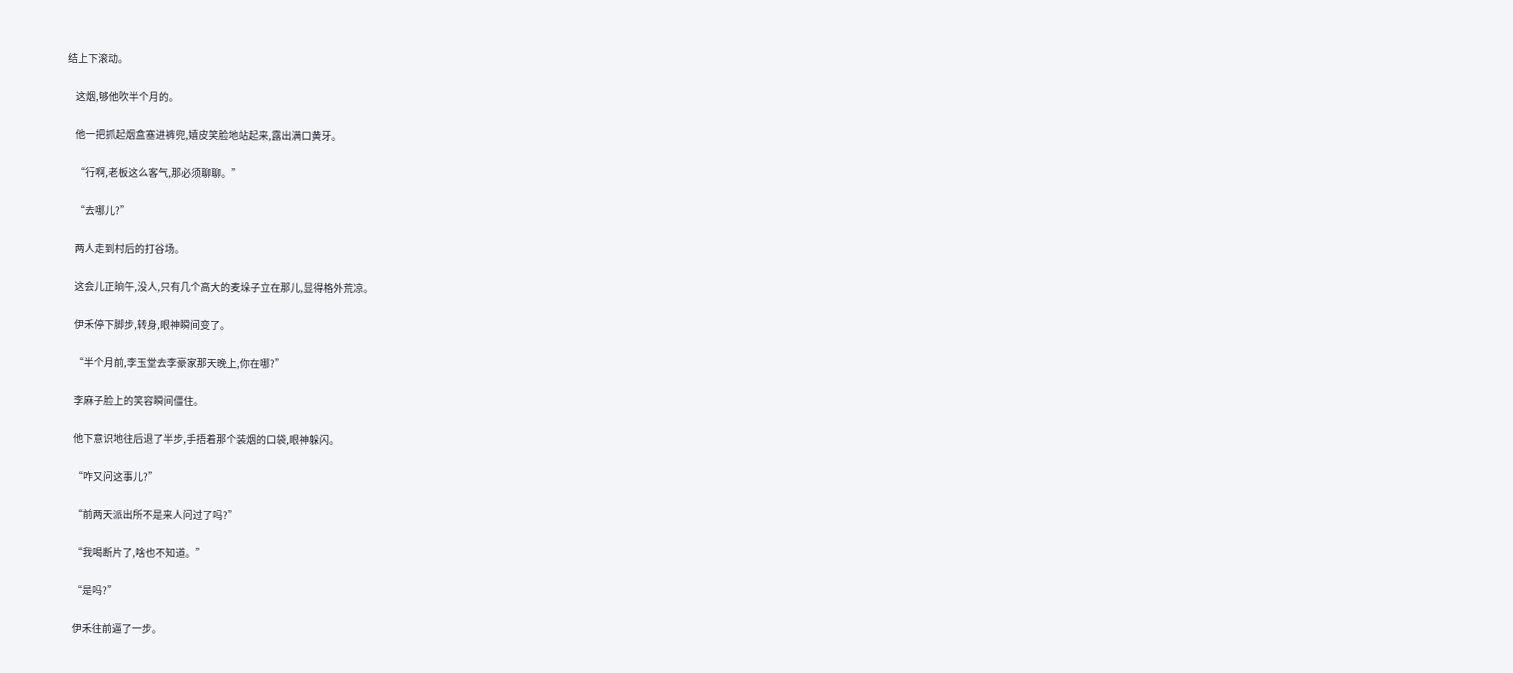结上下滚动。

    这烟,够他吹半个月的。

    他一把抓起烟盒塞进裤兜,嬉皮笑脸地站起来,露出满口黄牙。

    “行啊,老板这么客气,那必须聊聊。”

    “去哪儿?”

    两人走到村后的打谷场。

    这会儿正晌午,没人,只有几个高大的麦垛子立在那儿,显得格外荒凉。

    伊禾停下脚步,转身,眼神瞬间变了。

    “半个月前,李玉堂去李豪家那天晚上,你在哪?”

    李麻子脸上的笑容瞬间僵住。

    他下意识地往后退了半步,手捂着那个装烟的口袋,眼神躲闪。

    “咋又问这事儿?”

    “前两天派出所不是来人问过了吗?”

    “我喝断片了,啥也不知道。”

    “是吗?”

    伊禾往前逼了一步。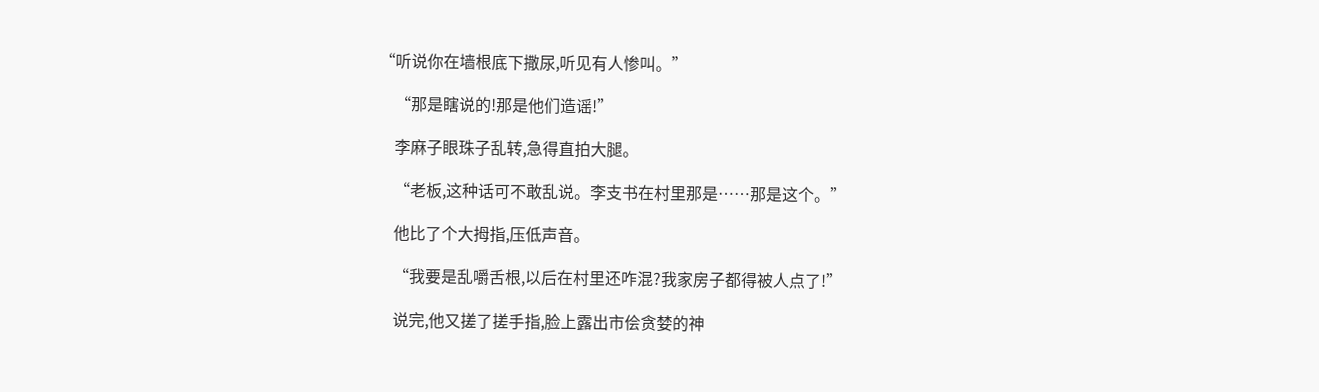“听说你在墙根底下撒尿,听见有人惨叫。”

    “那是瞎说的!那是他们造谣!”

    李麻子眼珠子乱转,急得直拍大腿。

    “老板,这种话可不敢乱说。李支书在村里那是……那是这个。”

    他比了个大拇指,压低声音。

    “我要是乱嚼舌根,以后在村里还咋混?我家房子都得被人点了!”

    说完,他又搓了搓手指,脸上露出市侩贪婪的神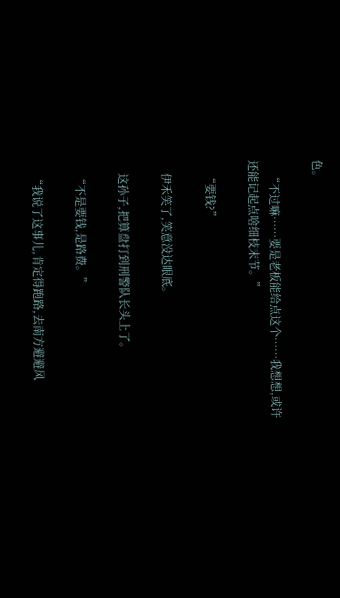色。

    “不过嘛……要是老板能给点这个……我想想,或许还能记起点啥细枝末节。”

    “要钱?”

    伊禾笑了,笑意没达眼底。

    这孙子,把算盘打到刑警队长头上了。

    “不是要钱,是路费。”

    “我说了这事儿,肯定得跑路,去南方避避风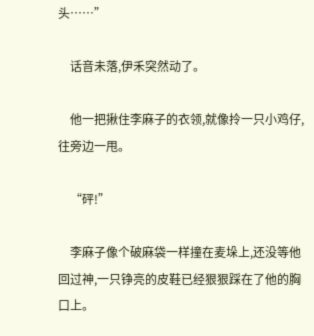头……”

    话音未落,伊禾突然动了。

    他一把揪住李麻子的衣领,就像拎一只小鸡仔,往旁边一甩。

    “砰!”

    李麻子像个破麻袋一样撞在麦垛上,还没等他回过神,一只铮亮的皮鞋已经狠狠踩在了他的胸口上。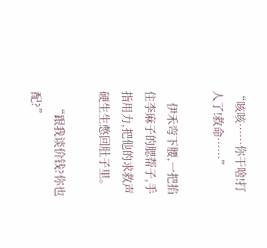“咳咳……你干啥!打人了!救命……”

    伊禾弯下腰,一把掐住李麻子的腮帮子,手指用力,把他的求救声硬生生憋回肚子里。

    “跟我谈价钱?你也配?”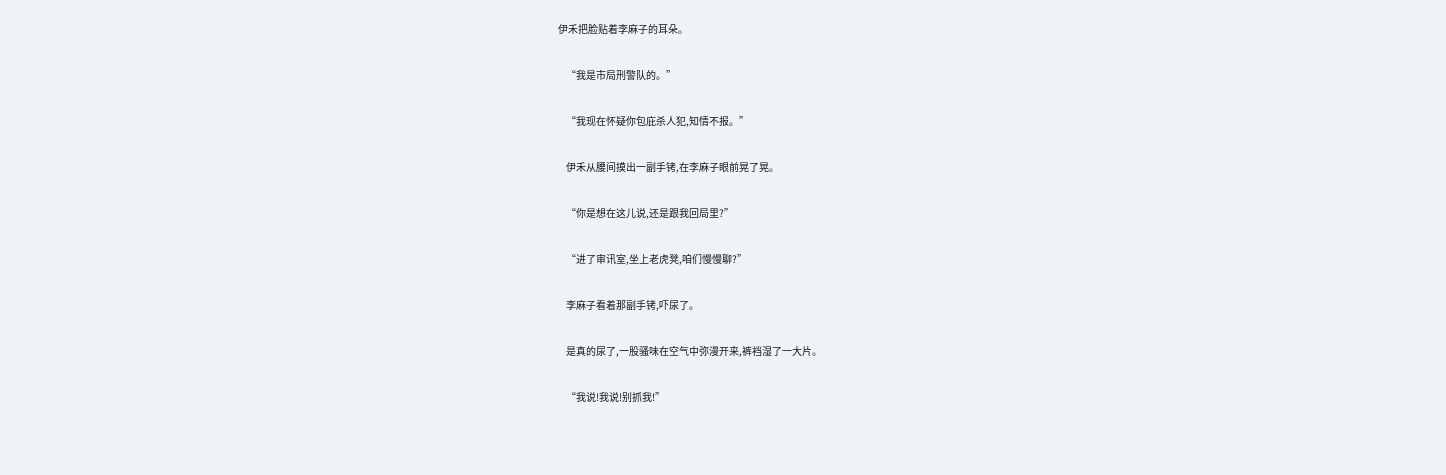伊禾把脸贴着李麻子的耳朵。

    “我是市局刑警队的。”

    “我现在怀疑你包庇杀人犯,知情不报。”

    伊禾从腰间摸出一副手铐,在李麻子眼前晃了晃。

    “你是想在这儿说,还是跟我回局里?”

    “进了审讯室,坐上老虎凳,咱们慢慢聊?”

    李麻子看着那副手铐,吓尿了。

    是真的尿了,一股骚味在空气中弥漫开来,裤裆湿了一大片。

    “我说!我说!别抓我!”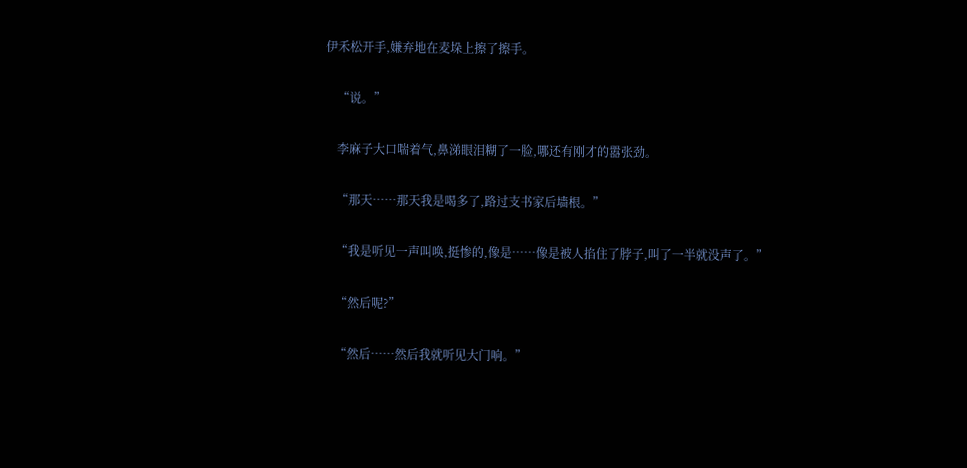伊禾松开手,嫌弃地在麦垛上擦了擦手。

    “说。”

    李麻子大口喘着气,鼻涕眼泪糊了一脸,哪还有刚才的嚣张劲。

    “那天……那天我是喝多了,路过支书家后墙根。”

    “我是听见一声叫唤,挺惨的,像是……像是被人掐住了脖子,叫了一半就没声了。”

    “然后呢?”

    “然后……然后我就听见大门响。”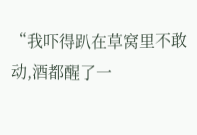“我吓得趴在草窝里不敢动,酒都醒了一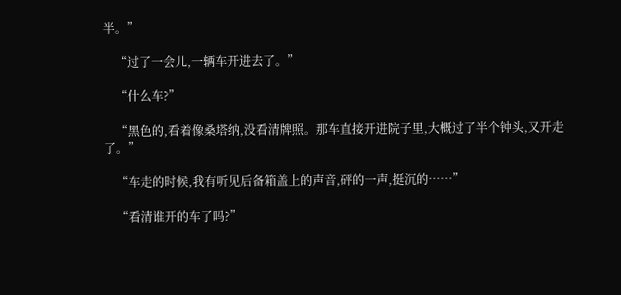半。”

    “过了一会儿,一辆车开进去了。”

    “什么车?”

    “黑色的,看着像桑塔纳,没看清牌照。那车直接开进院子里,大概过了半个钟头,又开走了。”

    “车走的时候,我有听见后备箱盖上的声音,砰的一声,挺沉的……”

    “看清谁开的车了吗?”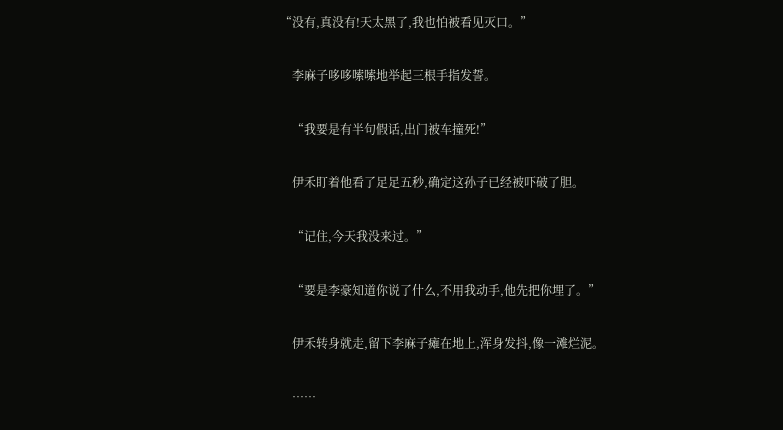“没有,真没有!天太黑了,我也怕被看见灭口。”

    李麻子哆哆嗦嗦地举起三根手指发誓。

    “我要是有半句假话,出门被车撞死!”

    伊禾盯着他看了足足五秒,确定这孙子已经被吓破了胆。

    “记住,今天我没来过。”

    “要是李豪知道你说了什么,不用我动手,他先把你埋了。”

    伊禾转身就走,留下李麻子瘫在地上,浑身发抖,像一滩烂泥。

    ……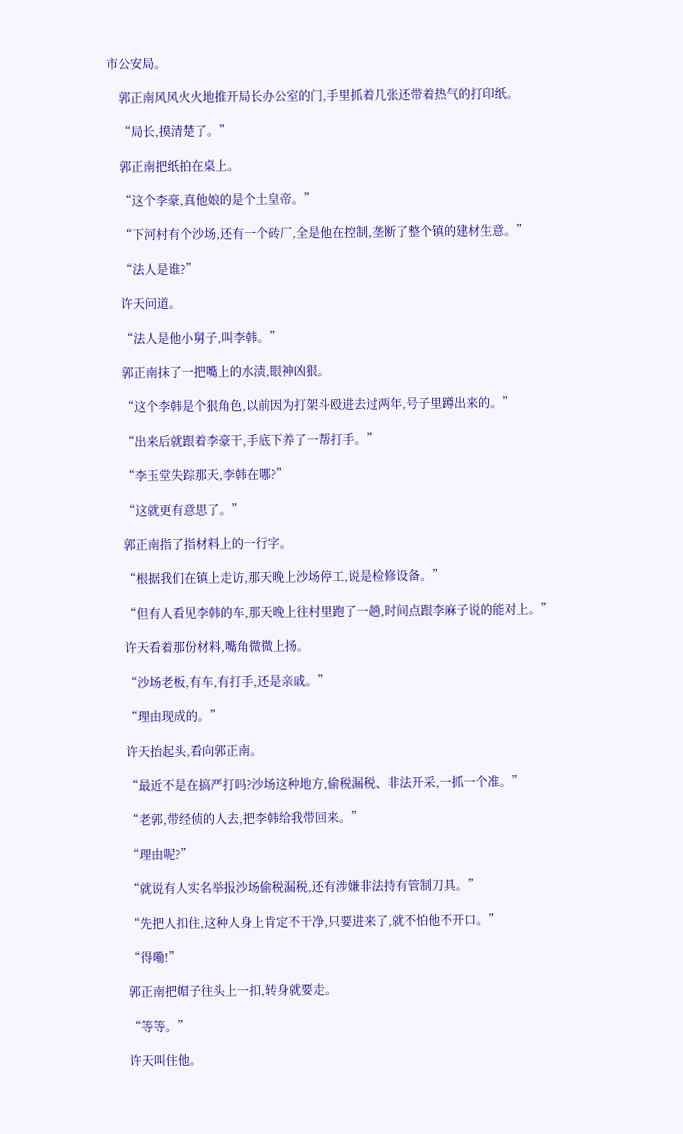市公安局。

    郭正南风风火火地推开局长办公室的门,手里抓着几张还带着热气的打印纸。

    “局长,摸清楚了。”

    郭正南把纸拍在桌上。

    “这个李豪,真他娘的是个土皇帝。”

    “下河村有个沙场,还有一个砖厂,全是他在控制,垄断了整个镇的建材生意。”

    “法人是谁?”

    许天问道。

    “法人是他小舅子,叫李韩。”

    郭正南抹了一把嘴上的水渍,眼神凶狠。

    “这个李韩是个狠角色,以前因为打架斗殴进去过两年,号子里蹲出来的。”

    “出来后就跟着李豪干,手底下养了一帮打手。”

    “李玉堂失踪那天,李韩在哪?”

    “这就更有意思了。”

    郭正南指了指材料上的一行字。

    “根据我们在镇上走访,那天晚上沙场停工,说是检修设备。”

    “但有人看见李韩的车,那天晚上往村里跑了一趟,时间点跟李麻子说的能对上。”

    许天看着那份材料,嘴角微微上扬。

    “沙场老板,有车,有打手,还是亲戚。”

    “理由现成的。”

    许天抬起头,看向郭正南。

    “最近不是在搞严打吗?沙场这种地方,偷税漏税、非法开采,一抓一个准。”

    “老郭,带经侦的人去,把李韩给我带回来。”

    “理由呢?”

    “就说有人实名举报沙场偷税漏税,还有涉嫌非法持有管制刀具。”

    “先把人扣住,这种人身上肯定不干净,只要进来了,就不怕他不开口。”

    “得嘞!”

    郭正南把帽子往头上一扣,转身就要走。

    “等等。”

    许天叫住他。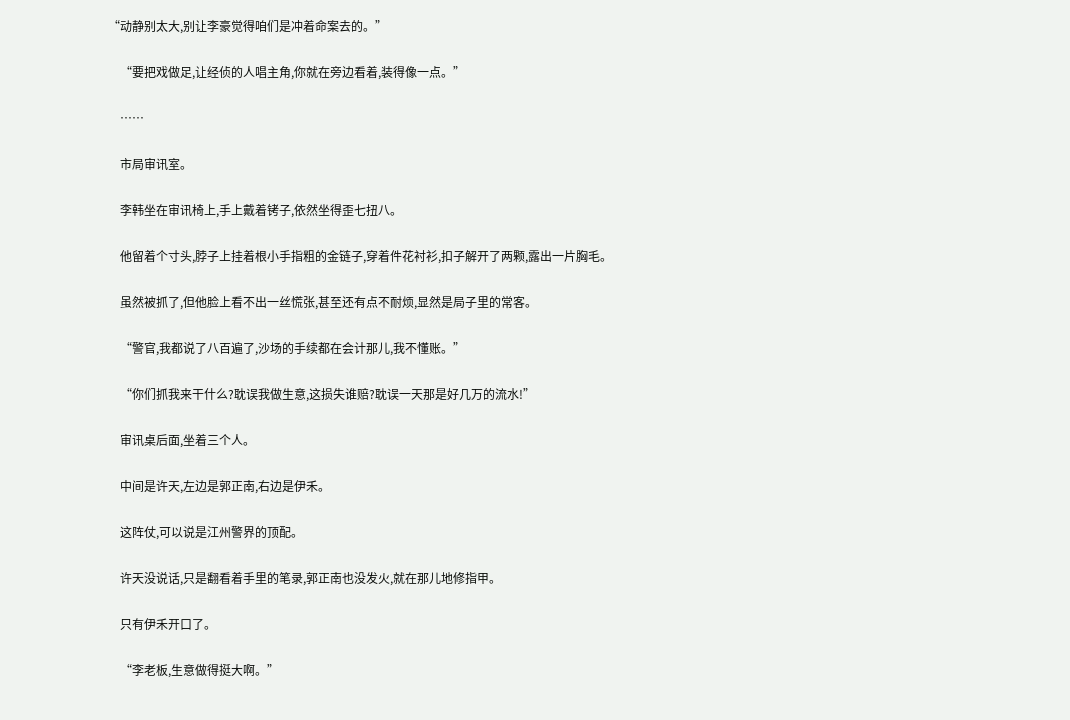“动静别太大,别让李豪觉得咱们是冲着命案去的。”

    “要把戏做足,让经侦的人唱主角,你就在旁边看着,装得像一点。”

    ……

    市局审讯室。

    李韩坐在审讯椅上,手上戴着铐子,依然坐得歪七扭八。

    他留着个寸头,脖子上挂着根小手指粗的金链子,穿着件花衬衫,扣子解开了两颗,露出一片胸毛。

    虽然被抓了,但他脸上看不出一丝慌张,甚至还有点不耐烦,显然是局子里的常客。

    “警官,我都说了八百遍了,沙场的手续都在会计那儿,我不懂账。”

    “你们抓我来干什么?耽误我做生意,这损失谁赔?耽误一天那是好几万的流水!”

    审讯桌后面,坐着三个人。

    中间是许天,左边是郭正南,右边是伊禾。

    这阵仗,可以说是江州警界的顶配。

    许天没说话,只是翻看着手里的笔录,郭正南也没发火,就在那儿地修指甲。

    只有伊禾开口了。

    “李老板,生意做得挺大啊。”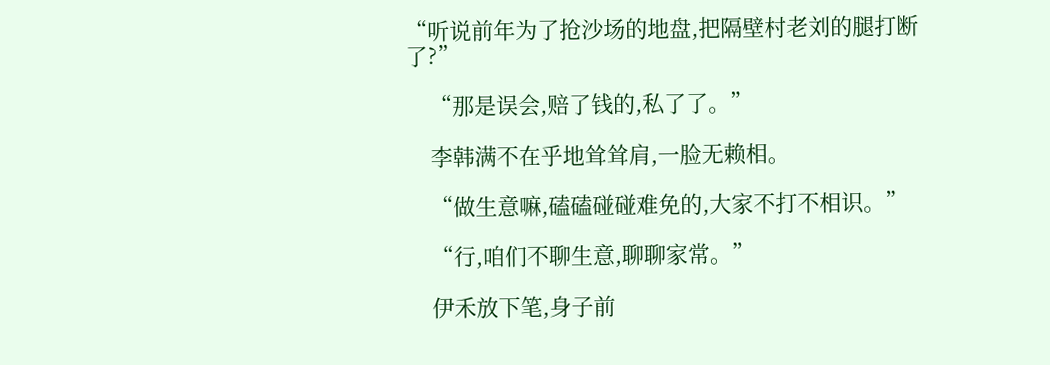“听说前年为了抢沙场的地盘,把隔壁村老刘的腿打断了?”

    “那是误会,赔了钱的,私了了。”

    李韩满不在乎地耸耸肩,一脸无赖相。

    “做生意嘛,磕磕碰碰难免的,大家不打不相识。”

    “行,咱们不聊生意,聊聊家常。”

    伊禾放下笔,身子前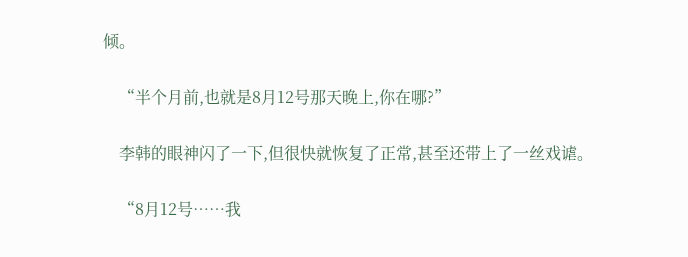倾。

    “半个月前,也就是8月12号那天晚上,你在哪?”

    李韩的眼神闪了一下,但很快就恢复了正常,甚至还带上了一丝戏谑。

    “8月12号……我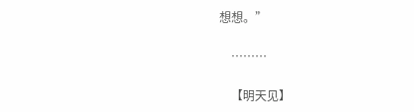想想。”

    ………

    【明天见】